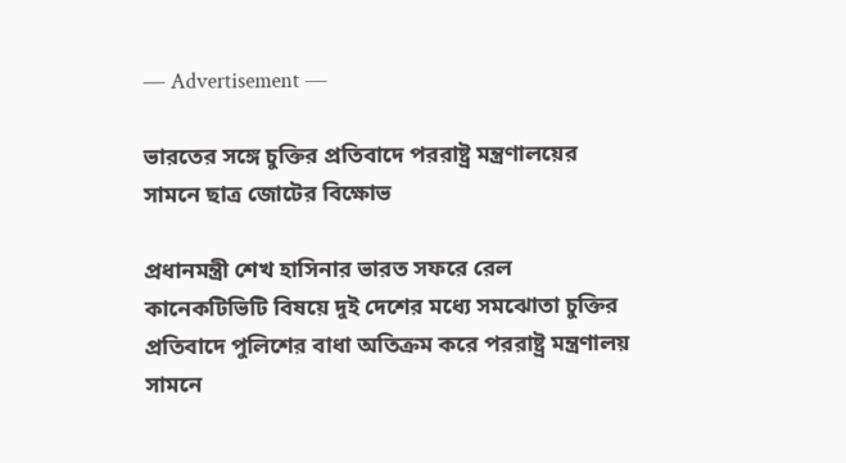― Advertisement ―

ভারতের সঙ্গে চুক্তির প্রতিবাদে পররাষ্ট্র মন্ত্রণালয়ের সামনে ছাত্র জোটের বিক্ষোভ

প্রধানমন্ত্রী শেখ হাসিনার ভারত সফরে রেল কানেকটিভিটি বিষয়ে দুই দেশের মধ্যে সমঝোতা চুক্তির প্রতিবাদে পুলিশের বাধা অতিক্রম করে পররাষ্ট্র মন্ত্রণালয় সামনে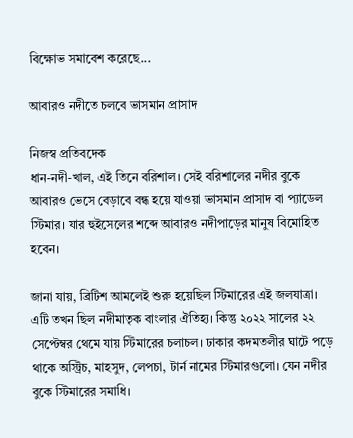বিক্ষোভ সমাবেশ করেছে...

আবারও নদীতে চলবে ভাসমান প্রাসাদ

নিজস্ব প্রতিবদেক
ধান-নদী-খাল, এই তিনে বরিশাল। সেই বরিশালের নদীর বুকে আবারও ভেসে বেড়াবে বন্ধ হয়ে যাওয়া ভাসমান প্রাসাদ বা প্যাডেল স্টিমার। যার হুইসেলের শব্দে আবারও নদীপাড়ের মানুষ বিমোহিত হবেন।

জানা যায়, ব্রিটিশ আমলেই শুরু হয়েছিল স্টিমারের এই জলযাত্রা। এটি তখন ছিল নদীমাতৃক বাংলার ঐতিহ্য। কিন্তু ২০২২ সালের ২২ সেপ্টেম্বর থেমে যায় স্টিমারের চলাচল। ঢাকার কদমতলীর ঘাটে পড়ে থাকে অস্ট্রিচ, মাহসুদ, লেপচা, টার্ন নামের স্টিমারগুলো। যেন নদীর বুকে স্টিমারের সমাধি।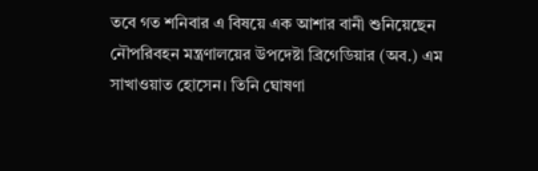তবে গত শনিবার এ বিষয়ে এক আশার বানী শুনিয়েছেন নৌপরিবহন মন্ত্রণালয়ের উপদেষ্টা ব্রিগেডিয়ার (অব.) এম সাখাওয়াত হোসেন। তিনি ঘোষণা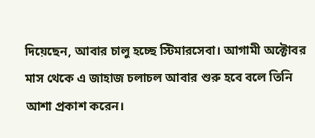দিয়েছেন, আবার চালু হচ্ছে স্টিমারসেবা। আগামী অক্টোবর মাস থেকে এ জাহাজ চলাচল আবার শুরু হবে বলে তিনি আশা প্রকাশ করেন।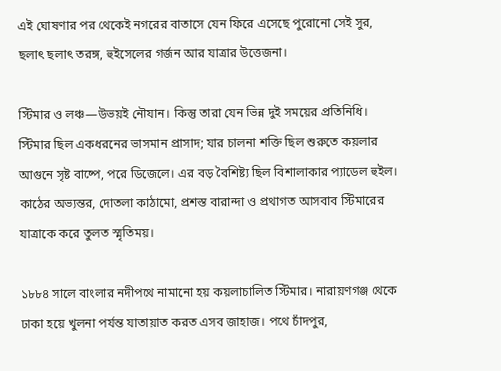এই ঘোষণার পর থেকেই নগরের বাতাসে যেন ফিরে এসেছে পুরোনো সেই সুর, ছলাৎ ছলাৎ তরঙ্গ, হুইসেলের গর্জন আর যাত্রার উত্তেজনা।

স্টিমার ও লঞ্চ—উভয়ই নৌযান। কিন্তু তারা যেন ভিন্ন দুই সময়ের প্রতিনিধি। স্টিমার ছিল একধরনের ভাসমান প্রাসাদ; যার চালনা শক্তি ছিল শুরুতে কয়লার আগুনে সৃষ্ট বাষ্পে, পরে ডিজেলে। এর বড় বৈশিষ্ট্য ছিল বিশালাকার প্যাডেল হুইল। কাঠের অভ্যন্তর, দোতলা কাঠামো, প্রশস্ত বারান্দা ও প্রথাগত আসবাব স্টিমারের যাত্রাকে করে তুলত স্মৃতিময়।

১৮৮৪ সালে বাংলার নদীপথে নামানো হয় কয়লাচালিত স্টিমার। নারায়ণগঞ্জ থেকে ঢাকা হয়ে খুলনা পর্যন্ত যাতায়াত করত এসব জাহাজ। পথে চাঁদপুর,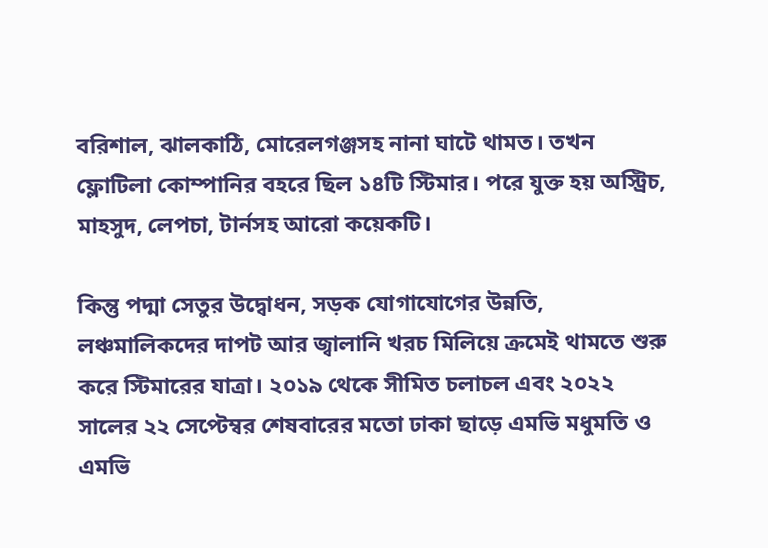বরিশাল, ঝালকাঠি, মোরেলগঞ্জসহ নানা ঘাটে থামত। তখন ফ্লোটিলা কোম্পানির বহরে ছিল ১৪টি স্টিমার। পরে যুক্ত হয় অস্ট্রিচ, মাহসুদ, লেপচা, টার্নসহ আরো কয়েকটি।

কিন্তু পদ্মা সেতুর উদ্বোধন, সড়ক যোগাযোগের উন্নতি, লঞ্চমালিকদের দাপট আর জ্বালানি খরচ মিলিয়ে ক্রমেই থামতে শুরু করে স্টিমারের যাত্রা। ২০১৯ থেকে সীমিত চলাচল এবং ২০২২ সালের ২২ সেপ্টেম্বর শেষবারের মতো ঢাকা ছাড়ে এমভি মধুমতি ও এমভি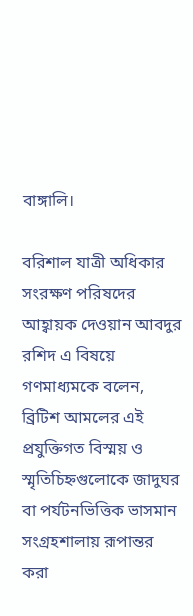বাঙ্গালি।

বরিশাল যাত্রী অধিকার সংরক্ষণ পরিষদের আহ্বায়ক দেওয়ান আবদুর রশিদ এ বিষয়ে গণমাধ্যমকে বলেন, ব্রিটিশ আমলের এই প্রযুক্তিগত বিস্ময় ও স্মৃতিচিহ্নগুলোকে জাদুঘর বা পর্যটনভিত্তিক ভাসমান সংগ্রহশালায় রূপান্তর করা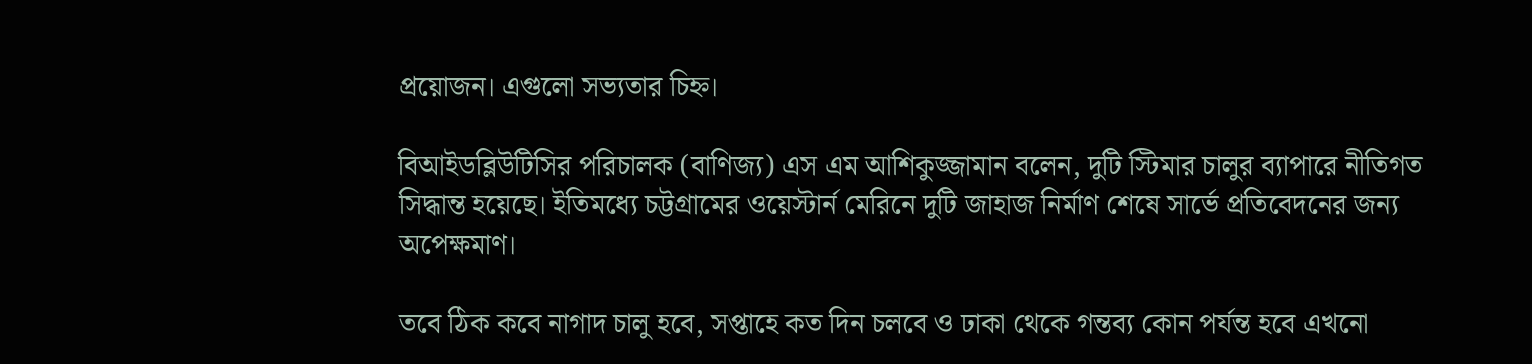প্রয়োজন। এগুলো সভ্যতার চিহ্ন।

বিআইডব্লিউটিসির পরিচালক (বাণিজ্য) এস এম আশিকুজ্জামান বলেন, দুটি স্টিমার চালুর ব্যাপারে নীতিগত সিদ্ধান্ত হয়েছে। ইতিমধ্যে চট্টগ্রামের ওয়েস্টার্ন মেরিনে দুটি জাহাজ নির্মাণ শেষে সার্ভে প্রতিবেদনের জন্য অপেক্ষমাণ।

তবে ঠিক কবে নাগাদ চালু হবে, সপ্তাহে কত দিন চলবে ও ঢাকা থেকে গন্তব্য কোন পর্যন্ত হবে এখনো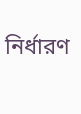নির্ধারণ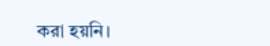করা হয়নি।